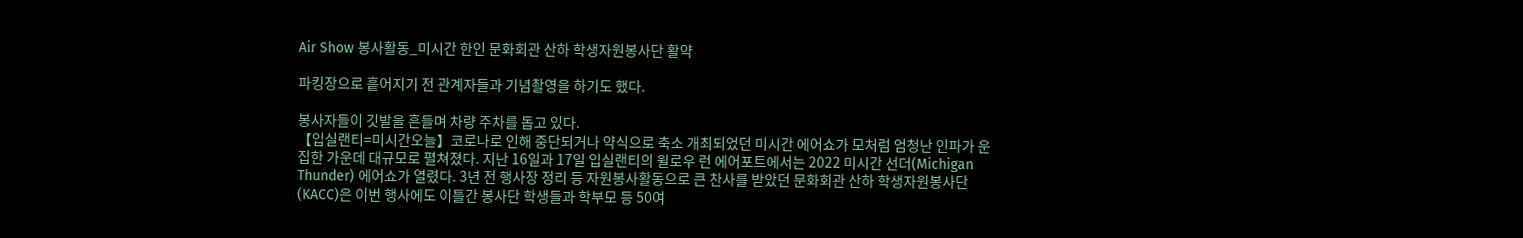Air Show 봉사활동_미시간 한인 문화회관 산하 학생자원봉사단 활약

파킹장으로 흩어지기 전 관계자들과 기념촬영을 하기도 했다.

봉사자들이 깃발을 흔들며 차량 주차를 돕고 있다.
【입실랜티=미시간오늘】코로나로 인해 중단되거나 약식으로 축소 개최되었던 미시간 에어쇼가 모처럼 엄청난 인파가 운집한 가운데 대규모로 펼쳐졌다. 지난 16일과 17일 입실랜티의 윌로우 런 에어포트에서는 2022 미시간 선더(Michigan Thunder) 에어쇼가 열렸다. 3년 전 행사장 정리 등 자원봉사활동으로 큰 찬사를 받았던 문화회관 산하 학생자원봉사단(KACC)은 이번 행사에도 이틀간 봉사단 학생들과 학부모 등 50여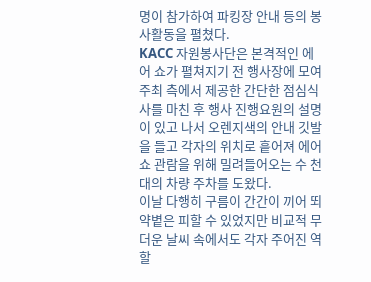명이 참가하여 파킹장 안내 등의 봉사활동을 펼쳤다.
KACC 자원봉사단은 본격적인 에어 쇼가 펼쳐지기 전 행사장에 모여 주최 측에서 제공한 간단한 점심식사를 마친 후 행사 진행요원의 설명이 있고 나서 오렌지색의 안내 깃발을 들고 각자의 위치로 흩어져 에어 쇼 관람을 위해 밀려들어오는 수 천대의 차량 주차를 도왔다.
이날 다행히 구름이 간간이 끼어 뙤약볕은 피할 수 있었지만 비교적 무더운 날씨 속에서도 각자 주어진 역할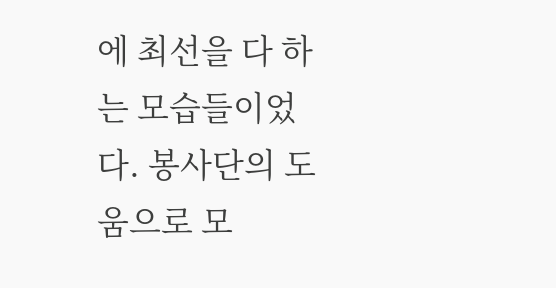에 최선을 다 하는 모습들이었다. 봉사단의 도움으로 모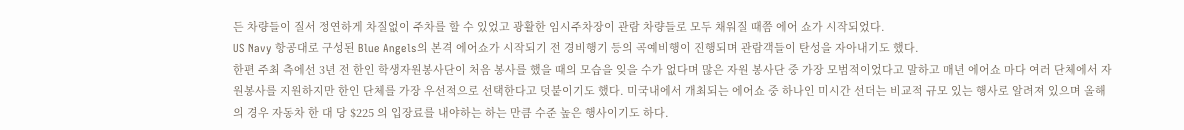든 차량들이 질서 정연하게 차질없이 주차를 할 수 있었고 광활한 임시주차장이 관람 차량들로 모두 채워질 때쯤 에어 쇼가 시작되었다.
US Navy 항공대로 구성된 Blue Angels의 본격 에어쇼가 시작되기 전 경비행기 등의 곡예비행이 진행되며 관람객들이 탄성을 자아내기도 했다.
한편 주최 측에선 3년 전 한인 학생자원봉사단이 처음 봉사를 했을 때의 모습을 잊을 수가 없다며 많은 자원 봉사단 중 가장 모범적이었다고 말하고 매년 에어쇼 마다 여러 단체에서 자원봉사를 지원하지만 한인 단체를 가장 우선적으로 선택한다고 덧붙이기도 했다. 미국내에서 개최되는 에어쇼 중 하나인 미시간 선더는 비교적 규모 있는 행사로 알려져 있으며 올해의 경우 자동차 한 대 당 $225 의 입장료를 내야하는 하는 만큼 수준 높은 행사이기도 하다.